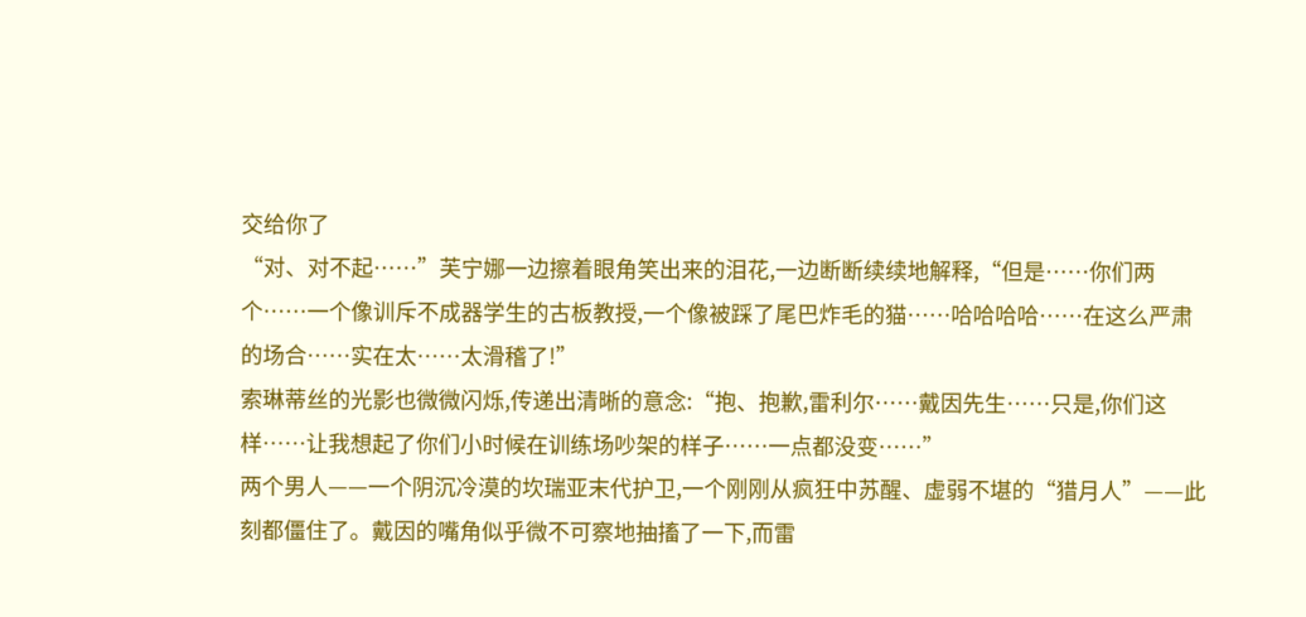交给你了
“对、对不起……”芙宁娜一边擦着眼角笑出来的泪花,一边断断续续地解释,“但是……你们两个……一个像训斥不成器学生的古板教授,一个像被踩了尾巴炸毛的猫……哈哈哈哈……在这么严肃的场合……实在太……太滑稽了!”
索琳蒂丝的光影也微微闪烁,传递出清晰的意念:“抱、抱歉,雷利尔……戴因先生……只是,你们这样……让我想起了你们小时候在训练场吵架的样子……一点都没变……”
两个男人——一个阴沉冷漠的坎瑞亚末代护卫,一个刚刚从疯狂中苏醒、虚弱不堪的“猎月人”——此刻都僵住了。戴因的嘴角似乎微不可察地抽搐了一下,而雷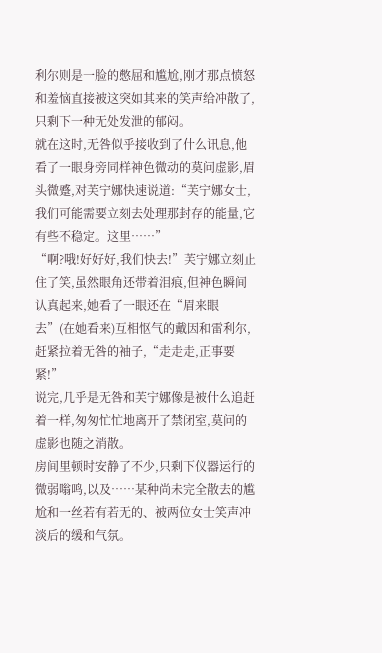利尔则是一脸的憋屈和尴尬,刚才那点愤怒和羞恼直接被这突如其来的笑声给冲散了,只剩下一种无处发泄的郁闷。
就在这时,无咎似乎接收到了什么讯息,他看了一眼身旁同样神色微动的莫问虚影,眉头微蹙,对芙宁娜快速说道:“芙宁娜女士,我们可能需要立刻去处理那封存的能量,它有些不稳定。这里……”
“啊?哦!好好好,我们快去!”芙宁娜立刻止住了笑,虽然眼角还带着泪痕,但神色瞬间认真起来,她看了一眼还在“眉来眼去”(在她看来)互相怄气的戴因和雷利尔,赶紧拉着无咎的袖子,“走走走,正事要紧!”
说完,几乎是无咎和芙宁娜像是被什么追赶着一样,匆匆忙忙地离开了禁闭室,莫问的虚影也随之消散。
房间里顿时安静了不少,只剩下仪器运行的微弱嗡鸣,以及……某种尚未完全散去的尴尬和一丝若有若无的、被两位女士笑声冲淡后的缓和气氛。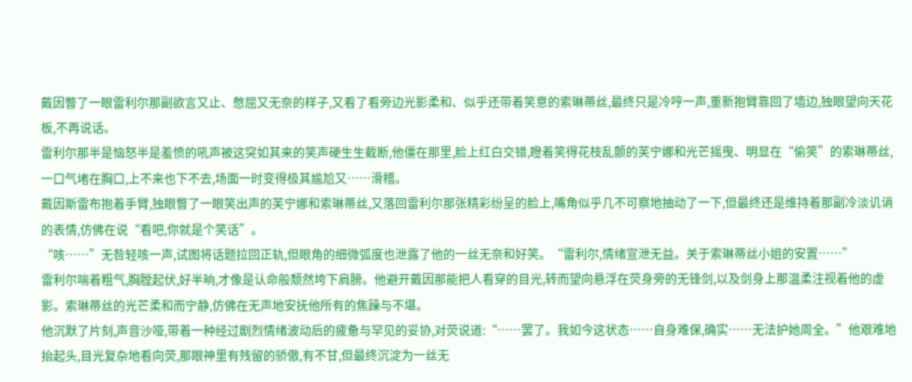戴因瞥了一眼雷利尔那副欲言又止、憋屈又无奈的样子,又看了看旁边光影柔和、似乎还带着笑意的索琳蒂丝,最终只是冷哼一声,重新抱臂靠回了墙边,独眼望向天花板,不再说话。
雷利尔那半是恼怒半是羞愤的吼声被这突如其来的笑声硬生生截断,他僵在那里,脸上红白交错,瞪着笑得花枝乱颤的芙宁娜和光芒摇曳、明显在“偷笑”的索琳蒂丝,一口气堵在胸口,上不来也下不去,场面一时变得极其尴尬又……滑稽。
戴因斯雷布抱着手臂,独眼瞥了一眼笑出声的芙宁娜和索琳蒂丝,又落回雷利尔那张精彩纷呈的脸上,嘴角似乎几不可察地抽动了一下,但最终还是维持着那副冷淡讥诮的表情,仿佛在说“看吧,你就是个笑话”。
“咳……”无咎轻咳一声,试图将话题拉回正轨,但眼角的细微弧度也泄露了他的一丝无奈和好笑。“雷利尔,情绪宣泄无益。关于索琳蒂丝小姐的安置……”
雷利尔喘着粗气,胸膛起伏,好半晌,才像是认命般颓然垮下肩膀。他避开戴因那能把人看穿的目光,转而望向悬浮在荧身旁的无锋剑,以及剑身上那温柔注视着他的虚影。索琳蒂丝的光芒柔和而宁静,仿佛在无声地安抚他所有的焦躁与不堪。
他沉默了片刻,声音沙哑,带着一种经过剧烈情绪波动后的疲惫与罕见的妥协,对荧说道:“……罢了。我如今这状态……自身难保,确实……无法护她周全。”他艰难地抬起头,目光复杂地看向荧,那眼神里有残留的骄傲,有不甘,但最终沉淀为一丝无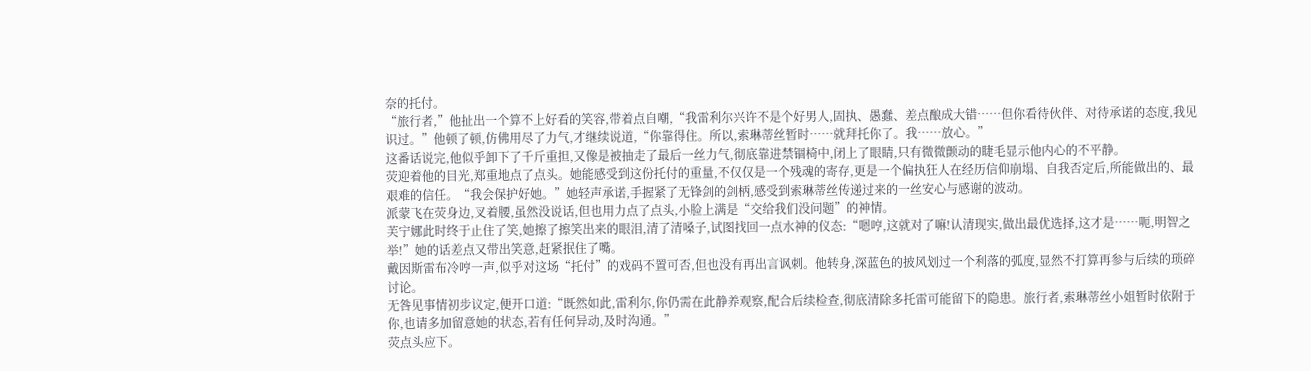奈的托付。
“旅行者,”他扯出一个算不上好看的笑容,带着点自嘲,“我雷利尔兴许不是个好男人,固执、愚蠢、差点酿成大错……但你看待伙伴、对待承诺的态度,我见识过。”他顿了顿,仿佛用尽了力气,才继续说道,“你靠得住。所以,索琳蒂丝暂时……就拜托你了。我……放心。”
这番话说完,他似乎卸下了千斤重担,又像是被抽走了最后一丝力气,彻底靠进禁锢椅中,闭上了眼睛,只有微微颤动的睫毛显示他内心的不平静。
荧迎着他的目光,郑重地点了点头。她能感受到这份托付的重量,不仅仅是一个残魂的寄存,更是一个偏执狂人在经历信仰崩塌、自我否定后,所能做出的、最艰难的信任。“我会保护好她。”她轻声承诺,手握紧了无锋剑的剑柄,感受到索琳蒂丝传递过来的一丝安心与感谢的波动。
派蒙飞在荧身边,叉着腰,虽然没说话,但也用力点了点头,小脸上满是“交给我们没问题”的神情。
芙宁娜此时终于止住了笑,她擦了擦笑出来的眼泪,清了清嗓子,试图找回一点水神的仪态:“嗯哼,这就对了嘛!认清现实,做出最优选择,这才是……呃,明智之举!”她的话差点又带出笑意,赶紧抿住了嘴。
戴因斯雷布冷哼一声,似乎对这场“托付”的戏码不置可否,但也没有再出言讽刺。他转身,深蓝色的披风划过一个利落的弧度,显然不打算再参与后续的琐碎讨论。
无咎见事情初步议定,便开口道:“既然如此,雷利尔,你仍需在此静养观察,配合后续检查,彻底清除多托雷可能留下的隐患。旅行者,索琳蒂丝小姐暂时依附于你,也请多加留意她的状态,若有任何异动,及时沟通。”
荧点头应下。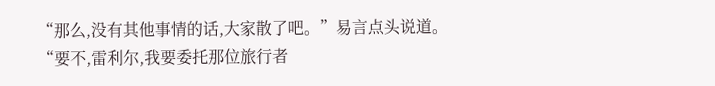“那么,没有其他事情的话,大家散了吧。”易言点头说道。
“要不,雷利尔,我要委托那位旅行者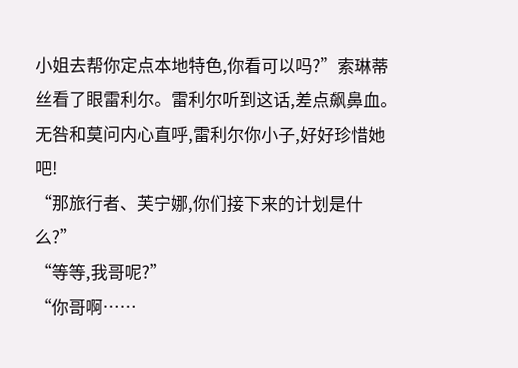小姐去帮你定点本地特色,你看可以吗?”索琳蒂丝看了眼雷利尔。雷利尔听到这话,差点飙鼻血。
无咎和莫问内心直呼,雷利尔你小子,好好珍惜她吧!
“那旅行者、芙宁娜,你们接下来的计划是什么?”
“等等,我哥呢?”
“你哥啊……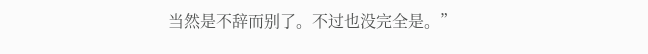当然是不辞而别了。不过也没完全是。”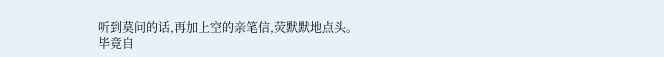听到莫问的话,再加上空的亲笔信,荧默默地点头。
毕竟自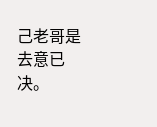己老哥是去意已决。